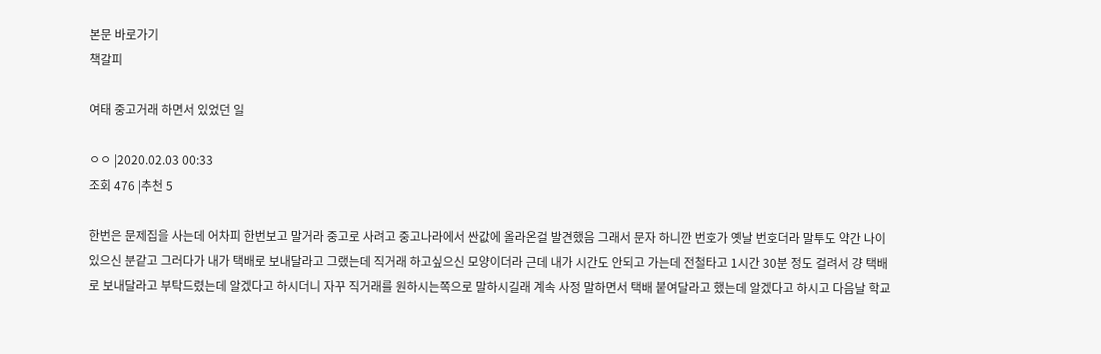본문 바로가기
책갈피

여태 중고거래 하면서 있었던 일

ㅇㅇ |2020.02.03 00:33
조회 476 |추천 5

한번은 문제집을 사는데 어차피 한번보고 말거라 중고로 사려고 중고나라에서 싼값에 올라온걸 발견했음 그래서 문자 하니깐 번호가 옛날 번호더라 말투도 약간 나이 있으신 분같고 그러다가 내가 택배로 보내달라고 그랬는데 직거래 하고싶으신 모양이더라 근데 내가 시간도 안되고 가는데 전철타고 1시간 30분 정도 걸려서 걍 택배로 보내달라고 부탁드렸는데 알겠다고 하시더니 자꾸 직거래를 원하시는쪽으로 말하시길래 계속 사정 말하면서 택배 붙여달라고 했는데 알겠다고 하시고 다음날 학교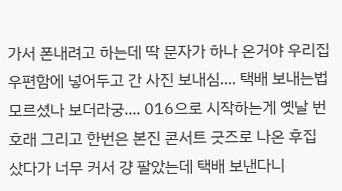가서 폰내려고 하는데 딱 문자가 하나 온거야 우리집 우편함에 넣어두고 간 사진 보내심.... 택배 보내는법 모르셨나 보더라궁.... 016으로 시작하는게 옛날 번호래 그리고 한번은 본진 콘서트 굿즈로 나온 후집 샀다가 너무 커서 걍 팔았는데 택배 보낸다니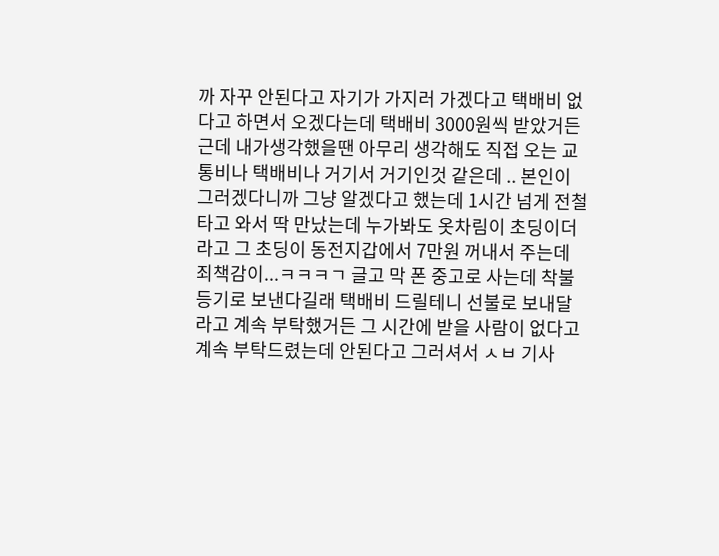까 자꾸 안된다고 자기가 가지러 가겠다고 택배비 없다고 하면서 오겠다는데 택배비 3000원씩 받았거든 근데 내가생각했을땐 아무리 생각해도 직접 오는 교통비나 택배비나 거기서 거기인것 같은데 .. 본인이 그러겠다니까 그냥 알겠다고 했는데 1시간 넘게 전철 타고 와서 딱 만났는데 누가봐도 옷차림이 초딩이더라고 그 초딩이 동전지갑에서 7만원 꺼내서 주는데 죄책감이...ㅋㅋㅋㄱ 글고 막 폰 중고로 사는데 착불등기로 보낸다길래 택배비 드릴테니 선불로 보내달라고 계속 부탁했거든 그 시간에 받을 사람이 없다고 계속 부탁드렸는데 안된다고 그러셔서 ㅅㅂ 기사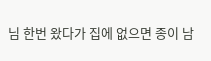님 한번 왔다가 집에 없으면 종이 남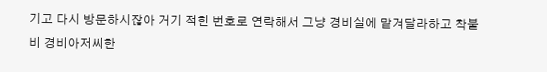기고 다시 방문하시잖아 거기 적힌 번호로 연락해서 그냥 경비실에 맡겨달라하고 착불비 경비아저씨한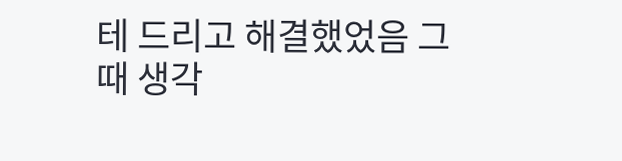테 드리고 해결했었음 그때 생각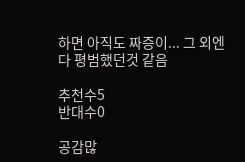하면 아직도 짜증이... 그 외엔 다 평범했던것 같음

추천수5
반대수0

공감많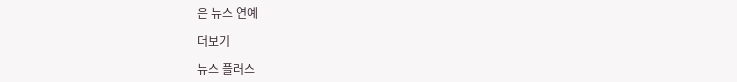은 뉴스 연예

더보기

뉴스 플러스